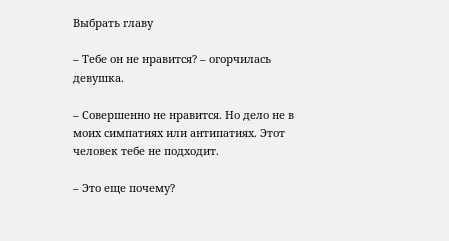Выбрать главу

– Тебе он не нравится? – огорчилась девушка.

– Совершенно не нравится. Но дело не в моих симпатиях или антипатиях. Этот человек тебе не подходит.

– Это еще почему?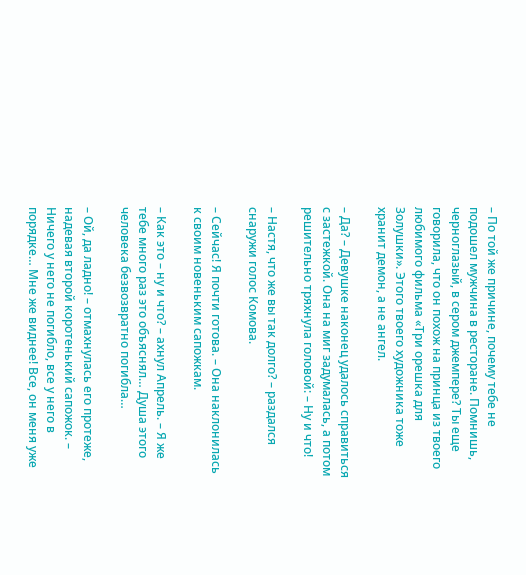– По той же причине, почему тебе не подошел мужчина в ресторане. Помнишь, черноглазый, в сером джемпере? Ты еще говорила, что он похож на принца из твоего любимого фильма «Три орешка для Золушки». Этого твоего художника тоже хранит демон, а не ангел.

– Да? – Девушке наконец удалось справиться с застежкой. Она на миг задумалась, а потом решительно тряхнула головой: – Ну и что!

– Настя, что же вы так долго? – раздался снаружи голос Комова.

– Сейчас! Я почти готова. – Она наклонилась к своим новеньким сапожкам.

– Как это – ну и что? – ахнул Апрель. – Я же тебе много раз это объяснял… Душа этого человека безвозвратно погибла…

– Ой, да ладно! – отмахнулась его протеже, надевая второй коротенький сапожок. – Ничего у него не погибло, все у него в порядке… Мне же виднее! Все, он меня уже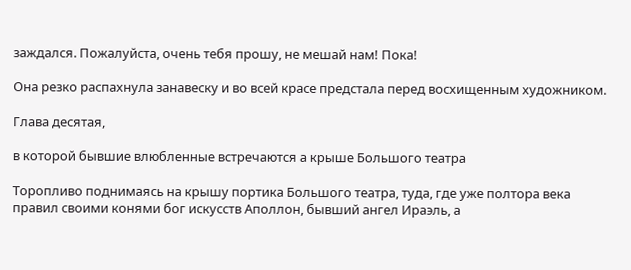заждался. Пожалуйста, очень тебя прошу, не мешай нам! Пока!

Она резко распахнула занавеску и во всей красе предстала перед восхищенным художником.

Глава десятая,

в которой бывшие влюбленные встречаются а крыше Большого театра

Торопливо поднимаясь на крышу портика Большого театра, туда, где уже полтора века правил своими конями бог искусств Аполлон, бывший ангел Ираэль, а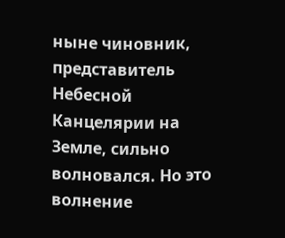ныне чиновник, представитель Небесной Канцелярии на Земле, сильно волновался. Но это волнение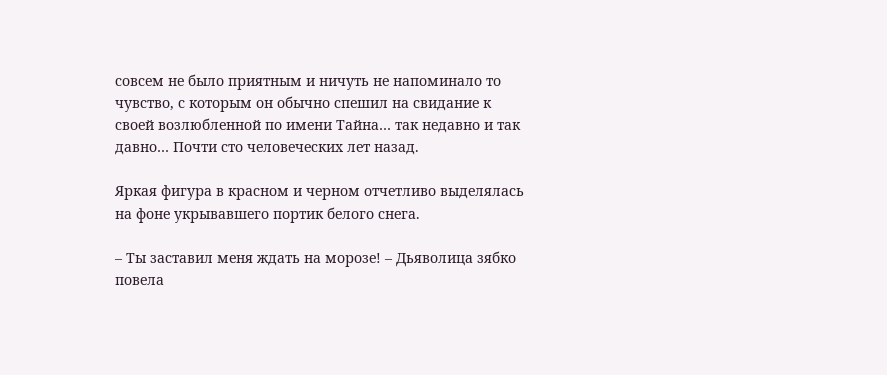совсем не было приятным и ничуть не напоминало то чувство, с которым он обычно спешил на свидание к своей возлюбленной по имени Тайна… так недавно и так давно… Почти сто человеческих лет назад.

Яркая фигура в красном и черном отчетливо выделялась на фоне укрывавшего портик белого снега.

– Ты заставил меня ждать на морозе! – Дьяволица зябко повела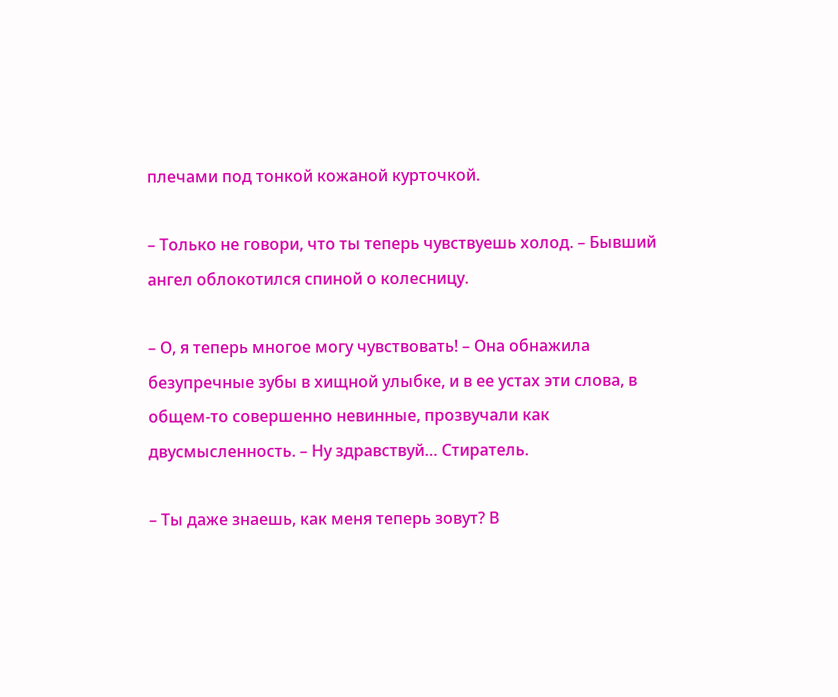плечами под тонкой кожаной курточкой.

– Только не говори, что ты теперь чувствуешь холод. – Бывший ангел облокотился спиной о колесницу.

– О, я теперь многое могу чувствовать! – Она обнажила безупречные зубы в хищной улыбке, и в ее устах эти слова, в общем-то совершенно невинные, прозвучали как двусмысленность. – Ну здравствуй… Стиратель.

– Ты даже знаешь, как меня теперь зовут? В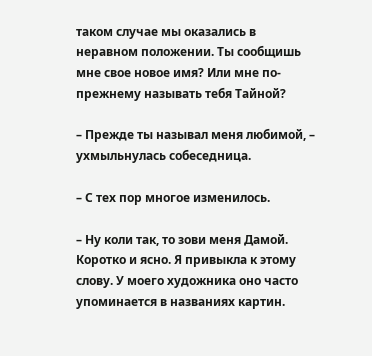таком случае мы оказались в неравном положении. Ты сообщишь мне свое новое имя? Или мне по-прежнему называть тебя Тайной?

– Прежде ты называл меня любимой, – ухмыльнулась собеседница.

– С тех пор многое изменилось.

– Ну коли так, то зови меня Дамой. Коротко и ясно. Я привыкла к этому слову. У моего художника оно часто упоминается в названиях картин.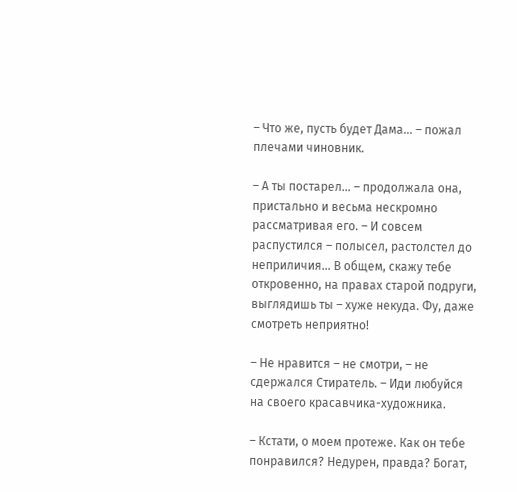– Что же, пусть будет Дама… – пожал плечами чиновник.

– А ты постарел… – продолжала она, пристально и весьма нескромно рассматривая его. – И совсем распустился – полысел, растолстел до неприличия… В общем, скажу тебе откровенно, на правах старой подруги, выглядишь ты – хуже некуда. Фу, даже смотреть неприятно!

– Не нравится – не смотри, – не сдержался Стиратель. – Иди любуйся на своего красавчика-художника.

– Кстати, о моем протеже. Как он тебе понравился? Недурен, правда? Богат,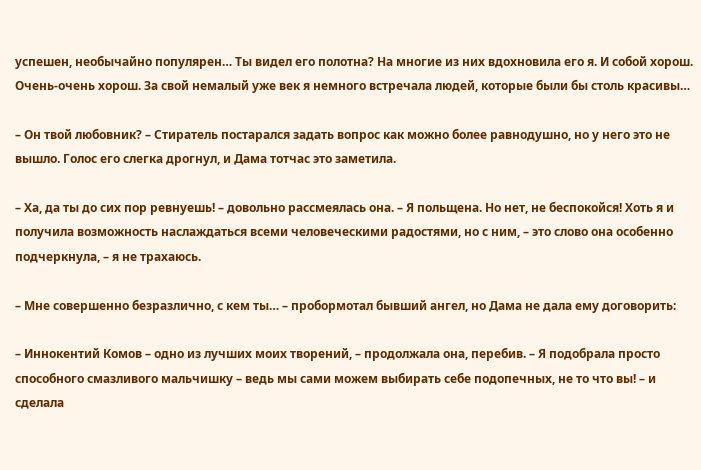успешен, необычайно популярен… Ты видел его полотна? На многие из них вдохновила его я. И собой хорош. Очень-очень хорош. За свой немалый уже век я немного встречала людей, которые были бы столь красивы…

– Он твой любовник? – Стиратель постарался задать вопрос как можно более равнодушно, но у него это не вышло. Голос его слегка дрогнул, и Дама тотчас это заметила.

– Ха, да ты до сих пор ревнуешь! – довольно рассмеялась она. – Я польщена. Но нет, не беспокойся! Хоть я и получила возможность наслаждаться всеми человеческими радостями, но с ним, – это слово она особенно подчеркнула, – я не трахаюсь.

– Мне совершенно безразлично, с кем ты… – пробормотал бывший ангел, но Дама не дала ему договорить:

– Иннокентий Комов – одно из лучших моих творений, – продолжала она, перебив. – Я подобрала просто способного смазливого мальчишку – ведь мы сами можем выбирать себе подопечных, не то что вы! – и сделала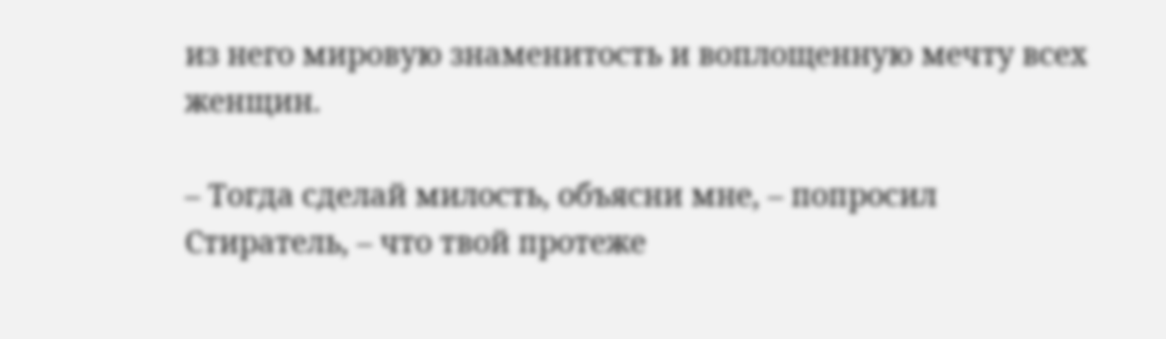из него мировую знаменитость и воплощенную мечту всех женщин.

– Тогда сделай милость, объясни мне, – попросил Стиратель, – что твой протеже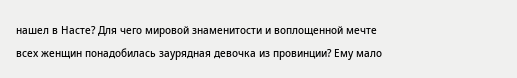нашел в Насте? Для чего мировой знаменитости и воплощенной мечте всех женщин понадобилась заурядная девочка из провинции? Ему мало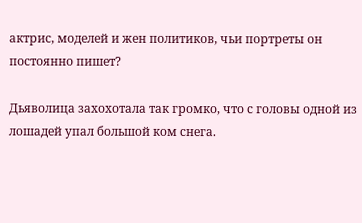актрис, моделей и жен политиков, чьи портреты он постоянно пишет?

Дьяволица захохотала так громко, что с головы одной из лошадей упал большой ком снега.